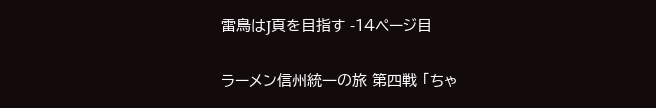雷鳥はJ頁を目指す -14ページ目

ラーメン信州統一の旅 第四戦 「ちゃ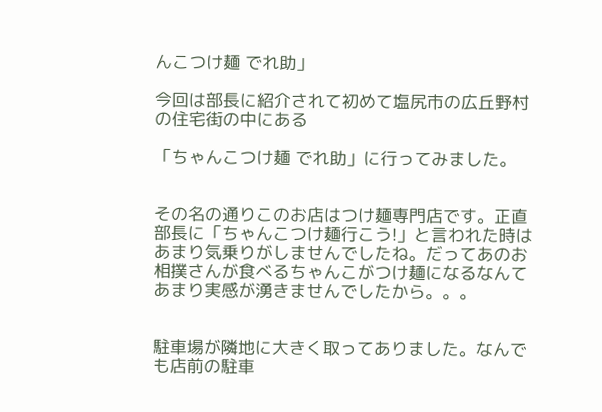んこつけ麺 でれ助」

今回は部長に紹介されて初めて塩尻市の広丘野村の住宅街の中にある

「ちゃんこつけ麺 でれ助」に行ってみました。


その名の通りこのお店はつけ麺専門店です。正直部長に「ちゃんこつけ麺行こう!」と言われた時はあまり気乗りがしませんでしたね。だってあのお相撲さんが食べるちゃんこがつけ麺になるなんてあまり実感が湧きませんでしたから。。。


駐車場が隣地に大きく取ってありました。なんでも店前の駐車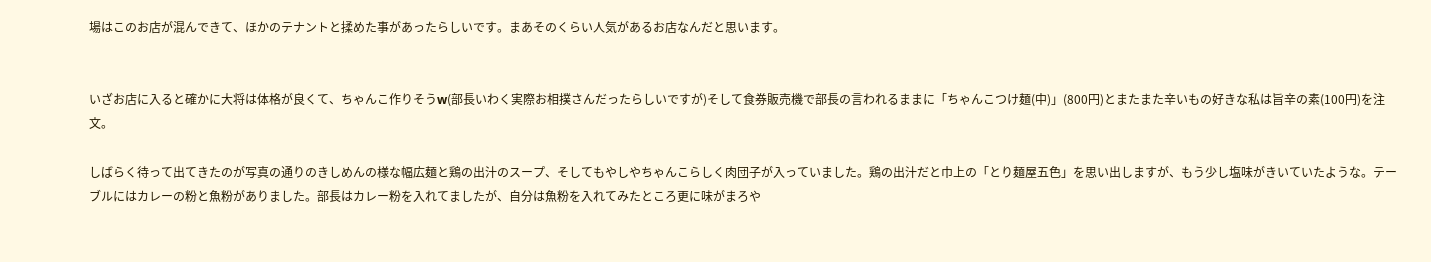場はこのお店が混んできて、ほかのテナントと揉めた事があったらしいです。まあそのくらい人気があるお店なんだと思います。


いざお店に入ると確かに大将は体格が良くて、ちゃんこ作りそうw(部長いわく実際お相撲さんだったらしいですが)そして食券販売機で部長の言われるままに「ちゃんこつけ麺(中)」(800円)とまたまた辛いもの好きな私は旨辛の素(100円)を注文。

しばらく待って出てきたのが写真の通りのきしめんの様な幅広麺と鶏の出汁のスープ、そしてもやしやちゃんこらしく肉団子が入っていました。鶏の出汁だと巾上の「とり麺屋五色」を思い出しますが、もう少し塩味がきいていたような。テーブルにはカレーの粉と魚粉がありました。部長はカレー粉を入れてましたが、自分は魚粉を入れてみたところ更に味がまろや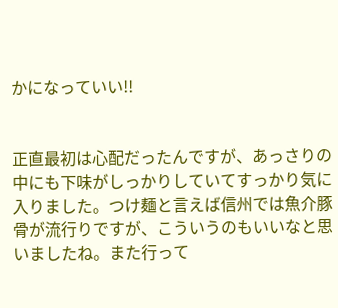かになっていい!!


正直最初は心配だったんですが、あっさりの中にも下味がしっかりしていてすっかり気に入りました。つけ麺と言えば信州では魚介豚骨が流行りですが、こういうのもいいなと思いましたね。また行って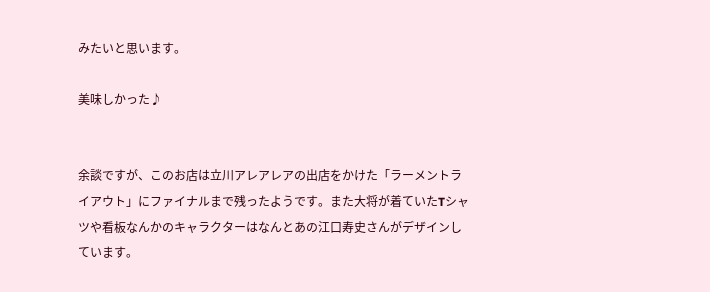みたいと思います。

美味しかった♪


余談ですが、このお店は立川アレアレアの出店をかけた「ラーメントライアウト」にファイナルまで残ったようです。また大将が着ていたTシャツや看板なんかのキャラクターはなんとあの江口寿史さんがデザインしています。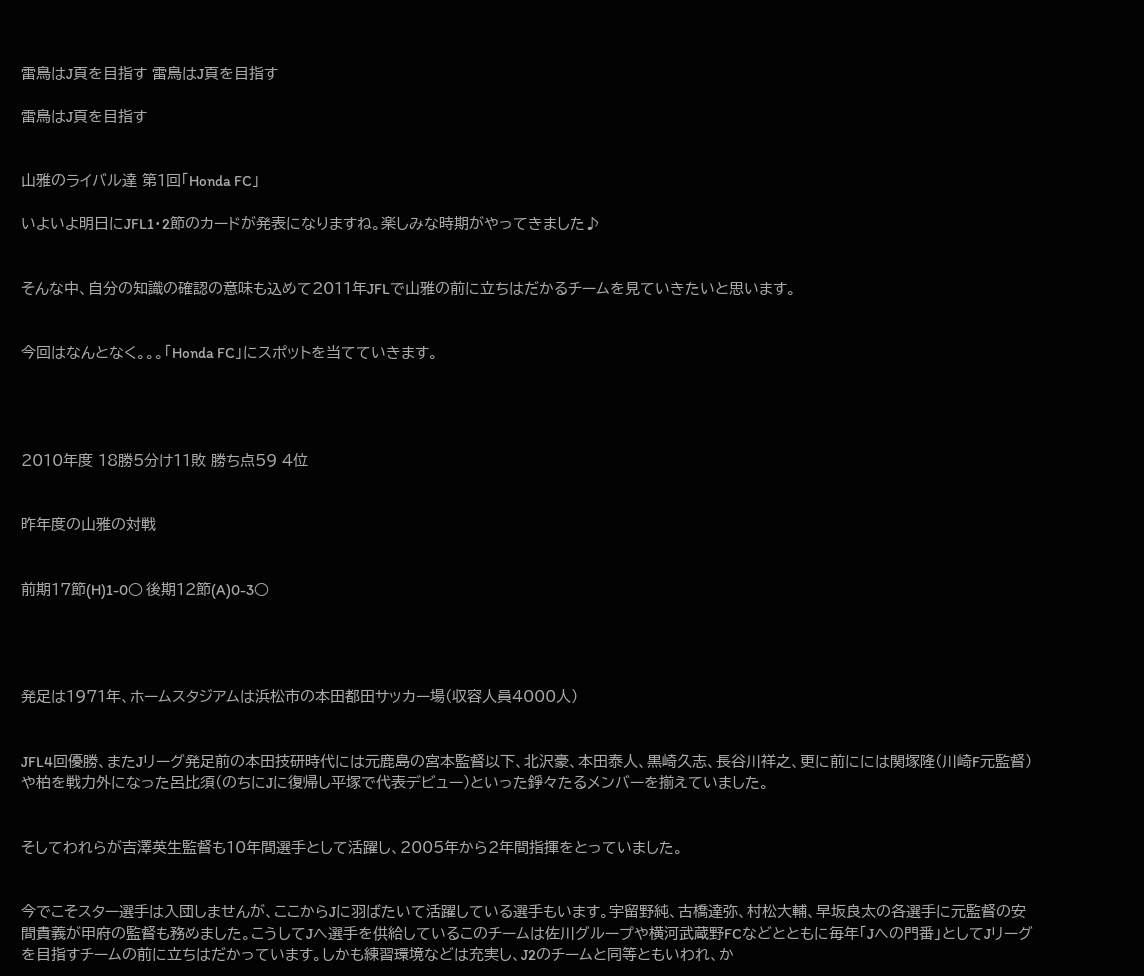雷鳥はJ頁を目指す 雷鳥はJ頁を目指す

雷鳥はJ頁を目指す


山雅のライバル達 第1回「Honda FC」

いよいよ明日にJFL1・2節のカードが発表になりますね。楽しみな時期がやってきました♪


そんな中、自分の知識の確認の意味も込めて2011年JFLで山雅の前に立ちはだかるチームを見ていきたいと思います。


今回はなんとなく。。。「Honda FC」にスポットを当てていきます。




2010年度 18勝5分け11敗 勝ち点59 4位


昨年度の山雅の対戦


前期17節(H)1-0○ 後期12節(A)0-3○




発足は1971年、ホームスタジアムは浜松市の本田都田サッカー場(収容人員4000人)


JFL4回優勝、またJリーグ発足前の本田技研時代には元鹿島の宮本監督以下、北沢豪、本田泰人、黒崎久志、長谷川祥之、更に前にには関塚隆(川崎F元監督)や柏を戦力外になった呂比須(のちにJに復帰し平塚で代表デビュー)といった錚々たるメンバーを揃えていました。


そしてわれらが吉澤英生監督も10年間選手として活躍し、2005年から2年間指揮をとっていました。


今でこそスター選手は入団しませんが、ここからJに羽ばたいて活躍している選手もいます。宇留野純、古橋達弥、村松大輔、早坂良太の各選手に元監督の安間貴義が甲府の監督も務めました。こうしてJへ選手を供給しているこのチームは佐川グループや横河武蔵野FCなどとともに毎年「Jへの門番」としてJリーグを目指すチームの前に立ちはだかっています。しかも練習環境などは充実し、J2のチームと同等ともいわれ、か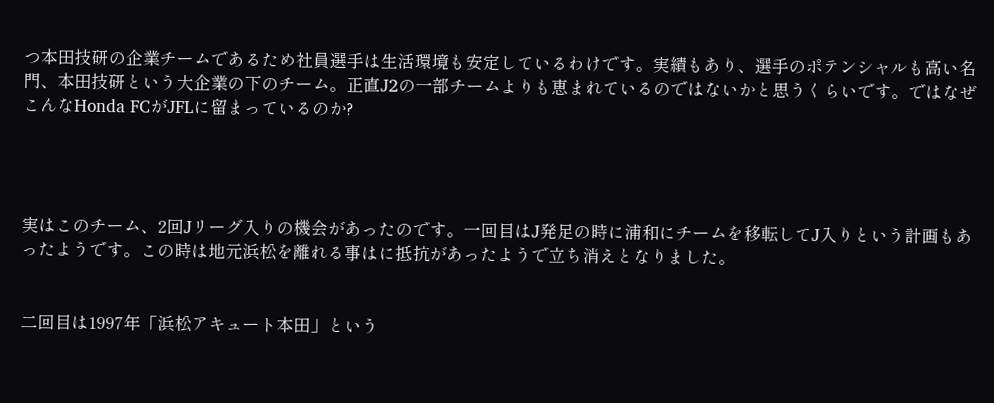つ本田技研の企業チームであるため社員選手は生活環境も安定しているわけです。実績もあり、選手のポテンシャルも高い名門、本田技研という大企業の下のチーム。正直J2の一部チームよりも恵まれているのではないかと思うくらいです。ではなぜこんなHonda FCがJFLに留まっているのか?




実はこのチーム、2回Jリーグ入りの機会があったのです。一回目はJ発足の時に浦和にチームを移転してJ入りという計画もあったようです。この時は地元浜松を離れる事はに抵抗があったようで立ち消えとなりました。


二回目は1997年「浜松アキュート本田」という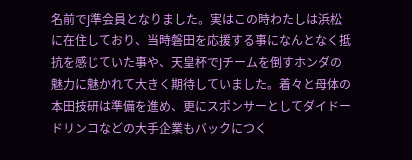名前でJ準会員となりました。実はこの時わたしは浜松に在住しており、当時磐田を応援する事になんとなく抵抗を感じていた事や、天皇杯でJチームを倒すホンダの魅力に魅かれて大きく期待していました。着々と母体の本田技研は準備を進め、更にスポンサーとしてダイドードリンコなどの大手企業もバックにつく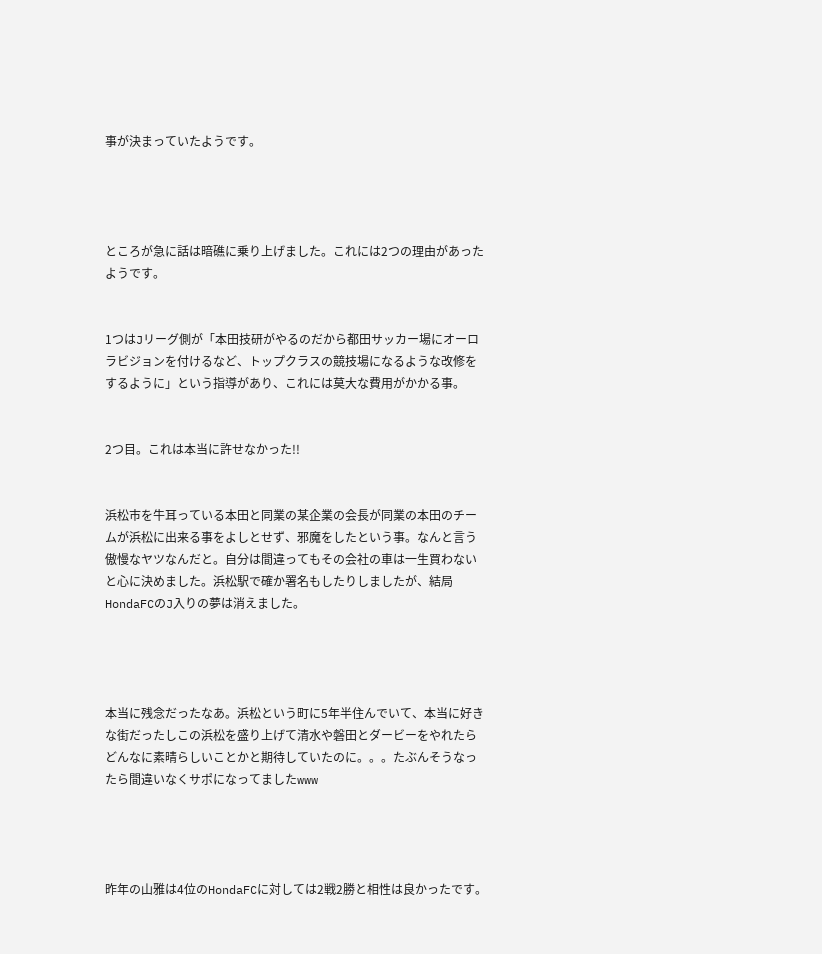事が決まっていたようです。




ところが急に話は暗礁に乗り上げました。これには2つの理由があったようです。


1つはJリーグ側が「本田技研がやるのだから都田サッカー場にオーロラビジョンを付けるなど、トップクラスの競技場になるような改修をするように」という指導があり、これには莫大な費用がかかる事。


2つ目。これは本当に許せなかった!!


浜松市を牛耳っている本田と同業の某企業の会長が同業の本田のチームが浜松に出来る事をよしとせず、邪魔をしたという事。なんと言う傲慢なヤツなんだと。自分は間違ってもその会社の車は一生買わないと心に決めました。浜松駅で確か署名もしたりしましたが、結局HondaFCのJ入りの夢は消えました。




本当に残念だったなあ。浜松という町に5年半住んでいて、本当に好きな街だったしこの浜松を盛り上げて清水や磐田とダービーをやれたらどんなに素晴らしいことかと期待していたのに。。。たぶんそうなったら間違いなくサポになってましたwww




昨年の山雅は4位のHondaFCに対しては2戦2勝と相性は良かったです。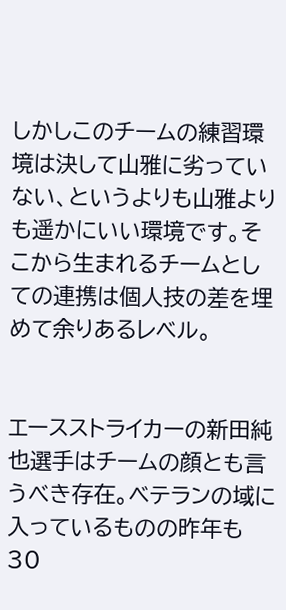しかしこのチームの練習環境は決して山雅に劣っていない、というよりも山雅よりも遥かにいい環境です。そこから生まれるチームとしての連携は個人技の差を埋めて余りあるレベル。


エースストライカーの新田純也選手はチームの顔とも言うべき存在。ベテランの域に入っているものの昨年も30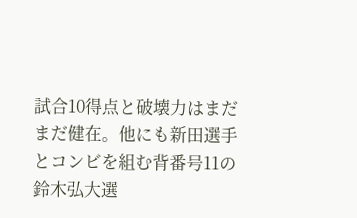試合10得点と破壊力はまだまだ健在。他にも新田選手とコンビを組む背番号11の鈴木弘大選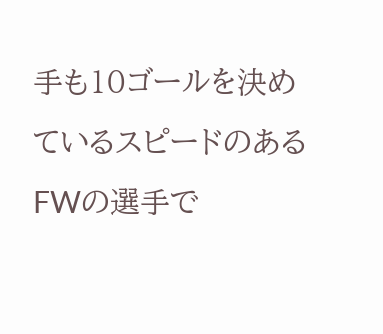手も10ゴールを決めているスピードのあるFWの選手で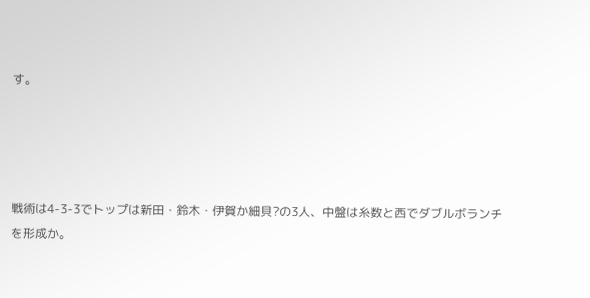す。




戦術は4-3-3でトップは新田・鈴木・伊賀か細貝?の3人、中盤は糸数と西でダブルボランチを形成か。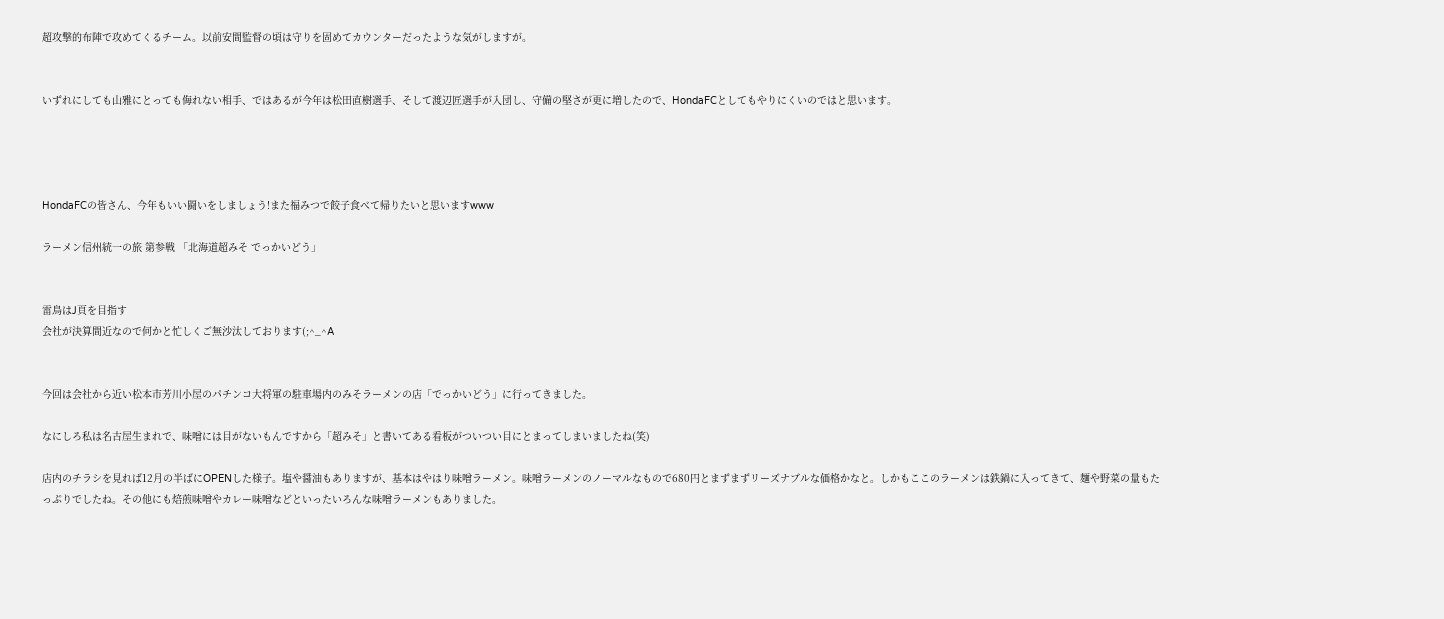超攻撃的布陣で攻めてくるチーム。以前安間監督の頃は守りを固めてカウンターだったような気がしますが。


いずれにしても山雅にとっても侮れない相手、ではあるが今年は松田直樹選手、そして渡辺匠選手が入団し、守備の堅さが更に増したので、HondaFCとしてもやりにくいのではと思います。




HondaFCの皆さん、今年もいい闘いをしましょう!また福みつで餃子食べて帰りたいと思いますwww

ラーメン信州統一の旅 第参戦 「北海道超みそ でっかいどう」


雷鳥はJ頁を目指す
会社が決算間近なので何かと忙しくご無沙汰しております(;^_^A


今回は会社から近い松本市芳川小屋のパチンコ大将軍の駐車場内のみそラーメンの店「でっかいどう」に行ってきました。

なにしろ私は名古屋生まれで、味噌には目がないもんですから「超みそ」と書いてある看板がついつい目にとまってしまいましたね(笑)

店内のチラシを見れば12月の半ばにOPENした様子。塩や醤油もありますが、基本はやはり味噌ラーメン。味噌ラーメンのノーマルなもので680円とまずまずリーズナブルな価格かなと。しかもここのラーメンは鉄鍋に入ってきて、麺や野菜の量もたっぷりでしたね。その他にも焙煎味噌やカレー味噌などといったいろんな味噌ラーメンもありました。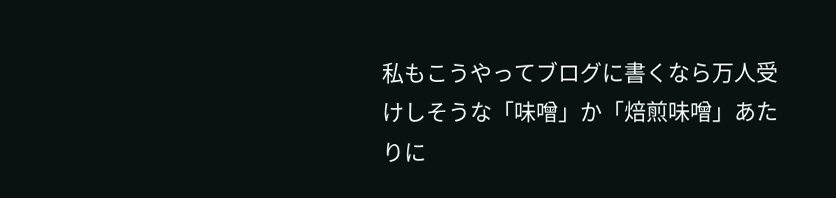私もこうやってブログに書くなら万人受けしそうな「味噌」か「焙煎味噌」あたりに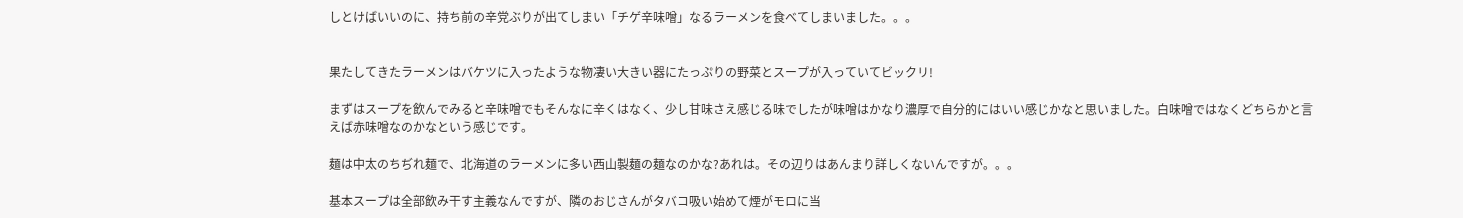しとけばいいのに、持ち前の辛党ぶりが出てしまい「チゲ辛味噌」なるラーメンを食べてしまいました。。。


果たしてきたラーメンはバケツに入ったような物凄い大きい器にたっぷりの野菜とスープが入っていてビックリ!

まずはスープを飲んでみると辛味噌でもそんなに辛くはなく、少し甘味さえ感じる味でしたが味噌はかなり濃厚で自分的にはいい感じかなと思いました。白味噌ではなくどちらかと言えば赤味噌なのかなという感じです。

麺は中太のちぢれ麺で、北海道のラーメンに多い西山製麺の麺なのかな?あれは。その辺りはあんまり詳しくないんですが。。。

基本スープは全部飲み干す主義なんですが、隣のおじさんがタバコ吸い始めて煙がモロに当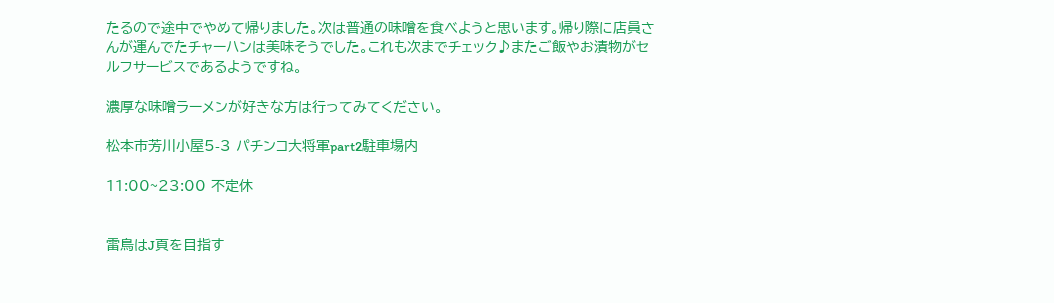たるので途中でやめて帰りました。次は普通の味噌を食べようと思います。帰り際に店員さんが運んでたチャーハンは美味そうでした。これも次までチェック♪またご飯やお漬物がセルフサービスであるようですね。

濃厚な味噌ラーメンが好きな方は行ってみてください。

松本市芳川小屋5-3 パチンコ大将軍part2駐車場内

11:00~23:00 不定休


雷鳥はJ頁を目指す